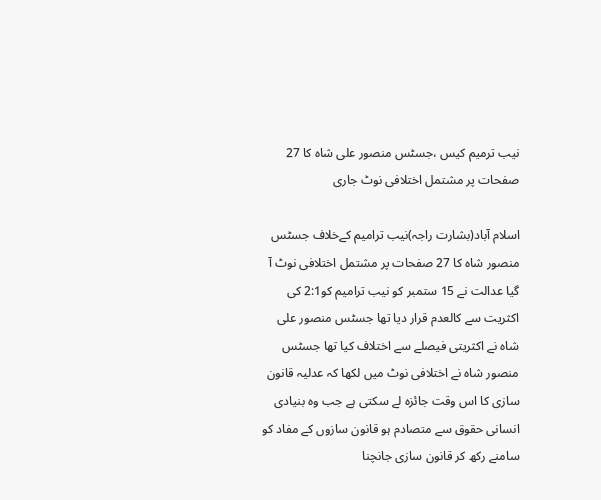نیب ترمیم کیس ،جسٹس منصور علی شاہ کا 27 صفحات پر مشتمل اختلافی نوٹ جاری

اسلام آباد(بشارت راجہ)نیب ترامیم کےخلاف جسٹس منصور شاہ کا 27 صفحات پر مشتمل اختلافی نوٹ آ گیا عدالت نے 15 ستمبر کو نیب ترامیم کو2:1 کی اکثریت سے کالعدم قرار دیا تھا جسٹس منصور علی شاہ نے اکثریتی فیصلے سے اختلاف کیا تھا جسٹس منصور شاہ نے اختلافی نوٹ میں لکھا کہ عدلیہ قانون سازی کا اس وقت جائزہ لے سکتی ہے جب وہ بنیادی انسانی حقوق سے متصادم ہو قانون سازوں کے مفاد کو سامنے رکھ کر قانون سازی جانچنا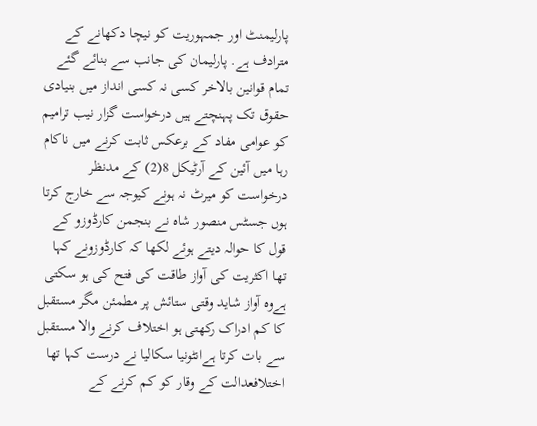پارلیمنٹ اور جمہوریت کو نیچا دکھانے کے مترادف ہے. پارلیمان کی جانب سے بنائے گئے تمام قوانین بالاخر کسی نہ کسی انداز میں بنیادی حقوق تک پہنچتے ہیں درخواست گزار نیب ترامیم کو عوامی مفاد کے برعکس ثابت کرنے میں ناکام رہا میں آئین کے آرٹیکل 8(2) کے مدنظر درخواست کو میرٹ نہ ہونے کیوجہ سے خارج کرتا ہوں جسٹس منصور شاہ نے بنجمن کارڈوزو کے قول کا حوالہ دیتے ہوئے لکھا کہ کارڈوزونے کہا تھا اکثریت کی آواز طاقت کی فتح کی ہو سکتی ہےوہ آواز شاید وقتی ستائش پر مطمئن مگر مستقبل کا کم ادراک رکھتی ہو اختلاف کرنے والا مستقبل سے بات کرتا ہےانٹونیا سکالیا نے درست کہا تھا اختلافعدالت کے وقار کو کم کرنے کے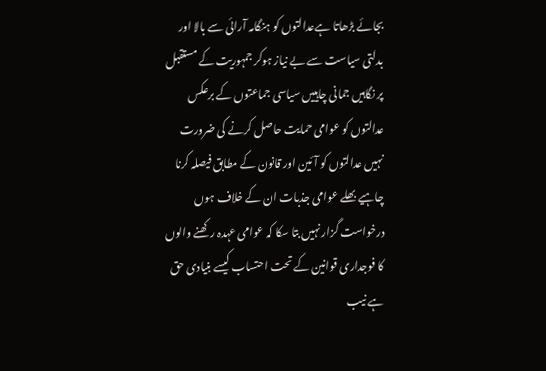بجائے بڑھاتا ہےعدالتوں کو ہنگامہ آرائی سے بالا اور بدلتی سیاست سے بے نیاز ہوکر جمہوریت کے مستقبل پر نگاہیں جمانی چاہییں سیاسی جماعتوں کے برعکس عدالتوں کو عوامی حمایت حاصل کرنے کی ضرورت نہیں عدالتوں کو آئین اور قانون کے مطابق فیصلہ کرنا چاہیے بھلے عوامی جذبات ان کے خلاف ہوں درخواست گزار نہیں بتا سکا کہ عوامی عہدہ رکھنے والوں کا فوجداری قوانین کے تحت احتساب کیسے بنیادی حق ہے نیب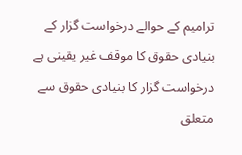ترامیم کے حوالے درخواست گزار کے بنیادی حقوق کا موقف غیر یقینی ہے درخواست گزار کا بنیادی حقوق سے متعلق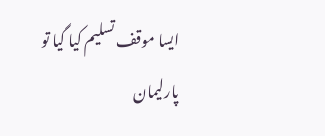ایسا موقف تسلیم کیا گیا تو پارلیمان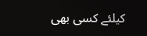کیلئے کسی بھی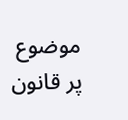موضوع پر قانون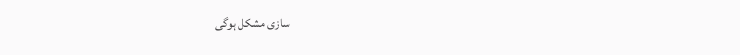سازی مشکل ہوگی